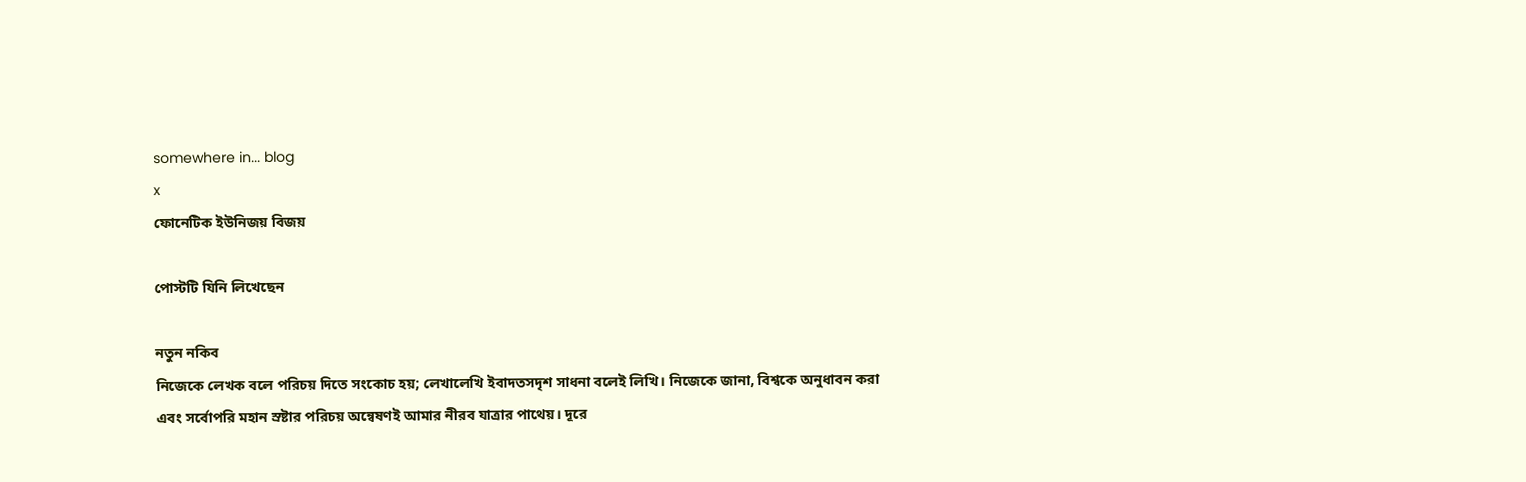somewhere in... blog
x
ফোনেটিক ইউনিজয় বিজয়

পোস্টটি যিনি লিখেছেন

নতুন নকিব
নিজেকে লেখক বলে পরিচয় দিতে সংকোচ হয়; লেখালেখি ইবাদতসদৃশ সাধনা বলেই লিখি। নিজেকে জানা, বিশ্বকে অনুধাবন করা এবং সর্বোপরি মহান স্রষ্টার পরিচয় অন্বেষণই আমার নীরব যাত্রার পাথেয়। দূরে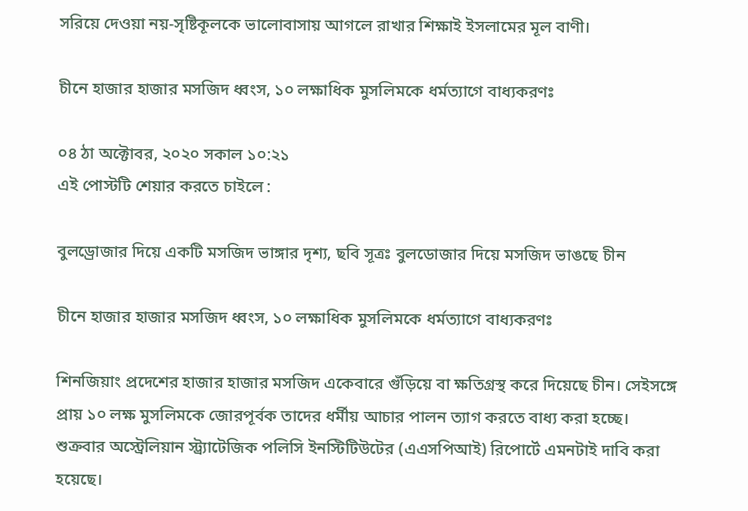সরিয়ে দেওয়া নয়-সৃষ্টিকূলকে ভালোবাসায় আগলে রাখার শিক্ষাই ইসলামের মূল বাণী।

চীনে হাজার হাজার মসজিদ ধ্বংস, ১০ লক্ষাধিক মুসলিমকে ধর্মত্যাগে বাধ্যকরণঃ

০৪ ঠা অক্টোবর, ২০২০ সকাল ১০:২১
এই পোস্টটি শেয়ার করতে চাইলে :

বুলড্রোজার দিয়ে একটি মসজিদ ভাঙ্গার দৃশ্য, ছবি সূত্রঃ বুলডোজার দিয়ে মসজিদ ভাঙছে চীন

চীনে হাজার হাজার মসজিদ ধ্বংস, ১০ লক্ষাধিক মুসলিমকে ধর্মত্যাগে বাধ্যকরণঃ

শিনজিয়াং প্রদেশের হাজার হাজার মসজিদ একেবারে গুঁড়িয়ে বা ক্ষতিগ্রস্থ করে দিয়েছে চীন। সেইসঙ্গে প্রায় ১০ লক্ষ মুসলিমকে জোরপূর্বক তাদের ধর্মীয় আচার পালন ত্যাগ করতে বাধ্য করা হচ্ছে। শুক্রবার অস্ট্রেলিয়ান স্ট্র্যাটেজিক পলিসি ইনস্টিটিউটের (এএসপিআই) রিপোর্টে এমনটাই দাবি করা হয়েছে।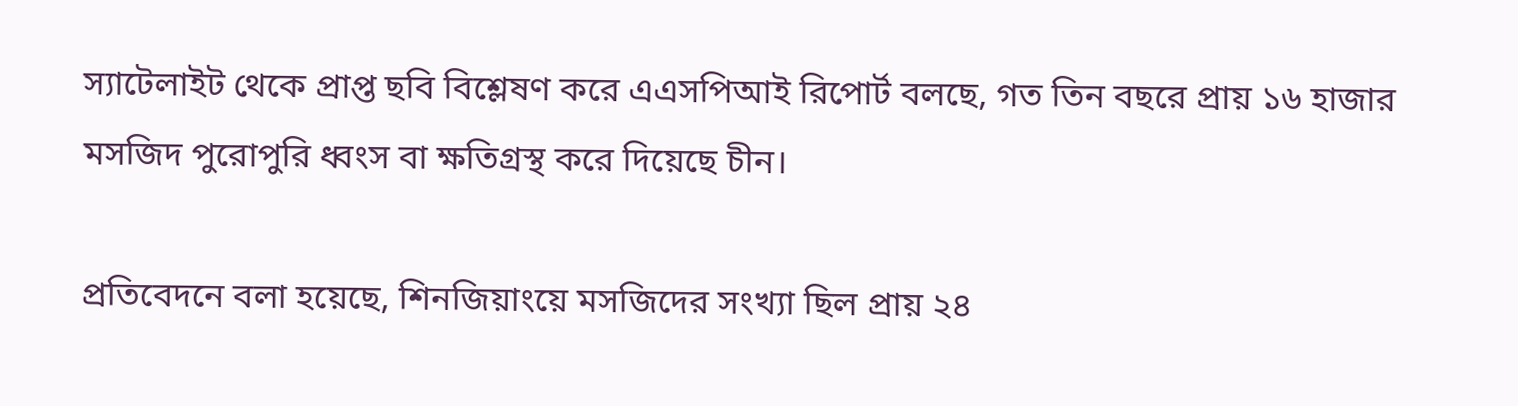স্যাটেলাইট থেকে প্রাপ্ত ছবি বিশ্লেষণ করে এএসপিআই রিপোর্ট বলছে, গত তিন বছরে প্রায় ১৬ হাজার মসজিদ পুরোপুরি ধ্বংস বা ক্ষতিগ্রস্থ করে দিয়েছে চীন।

প্রতিবেদনে বলা হয়েছে, শিনজিয়াংয়ে মসজিদের সংখ্যা ছিল প্রায় ২৪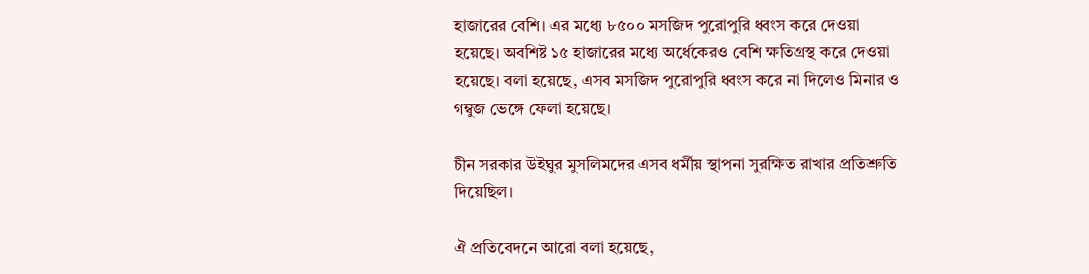হাজারের বেশি। এর মধ্যে ৮৫০০ মসজিদ পুরোপুরি ধ্বংস করে দেওয়া হয়েছে। অবশিষ্ট ১৫ হাজারের মধ্যে অর্ধেকেরও বেশি ক্ষতিগ্রস্থ করে দেওয়া হয়েছে। বলা হয়েছে, এসব মসজিদ পুরোপুরি ধ্বংস করে না দিলেও মিনার ও গম্বুজ ভেঙ্গে ফেলা হয়েছে।

চীন সরকার উইঘুর মুসলিমদের এসব ধর্মীয় স্থাপনা সুরক্ষিত রাখার প্রতিশ্রুতি দিয়েছিল।

ঐ প্রতিবেদনে আরো বলা হয়েছে,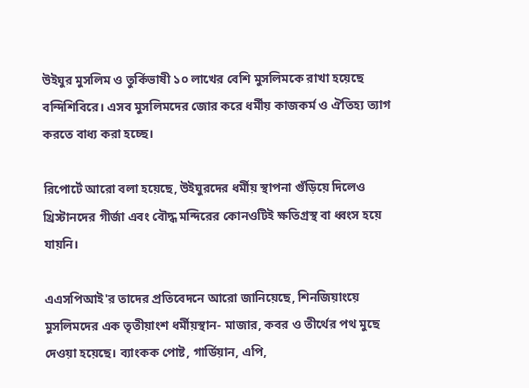উইঘুর মুসলিম ও তুর্কিভাষী ১০ লাখের বেশি মুসলিমকে রাখা হয়েছে বন্দিশিবিরে। এসব মুসলিমদের জোর করে ধর্মীয় কাজকর্ম ও ঐতিহ্য ত্যাগ করতে বাধ্য করা হচ্ছে।

রিপোর্টে আরো বলা হয়েছে, উইঘুরদের ধর্মীয় স্থাপনা গুঁড়িয়ে দিলেও খ্রিস্টানদের গীর্জা এবং বৌদ্ধ মন্দিরের কোনওটিই ক্ষতিগ্রস্থ বা ধ্বংস হয়ে যায়নি।

এএসপিআই'র তাদের প্রতিবেদনে আরো জানিয়েছে, শিনজিয়াংয়ে মুসলিমদের এক তৃতীয়াংশ ধর্মীয়স্থান- মাজার, কবর ও তীর্থের পথ মুছে দেওয়া হয়েছে। ব্যাংকক পোষ্ট, গার্ডিয়ান, এপি,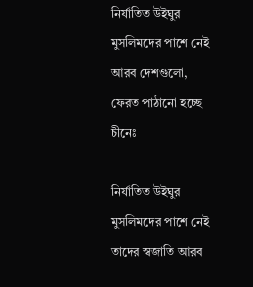নির্যাতিত উইঘুর মুসলিমদের পাশে নেই আরব দেশগুলো, ফেরত পাঠানো হচ্ছে চীনেঃ

নির্যাতিত উইঘুর মুসলিমদের পাশে নেই তাদের স্বজাতি আরব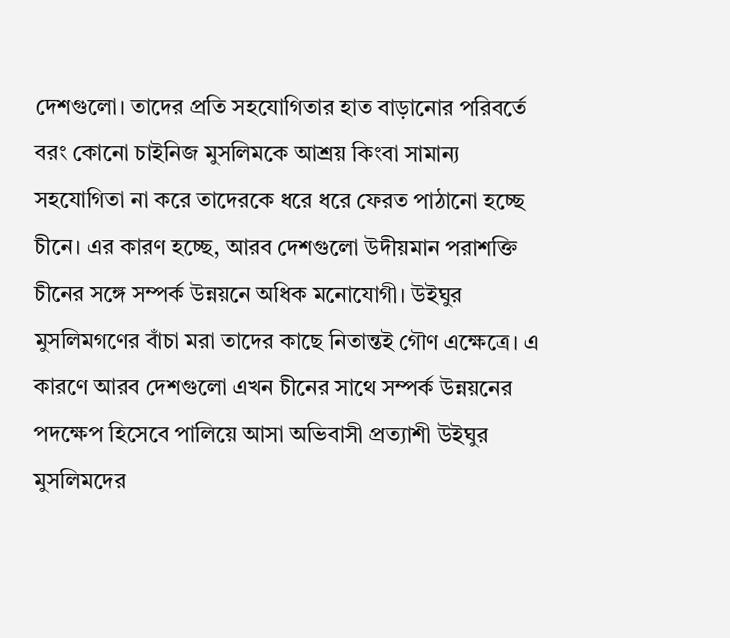দেশগুলো। তাদের প্রতি সহযোগিতার হাত বাড়ানোর পরিবর্তে বরং কোনো চাইনিজ মুসলিমকে আশ্রয় কিংবা সামান্য সহযোগিতা না করে তাদেরকে ধরে ধরে ফেরত পাঠানো হচ্ছে চীনে। এর কারণ হচ্ছে, আরব দেশগুলো উদীয়মান পরাশক্তি চীনের সঙ্গে সম্পর্ক উন্নয়নে অধিক মনোযোগী। উইঘুর মুসলিমগণের বাঁচা মরা তাদের কাছে নিতান্তই গৌণ এক্ষেত্রে। এ কারণে আরব দেশগুলো এখন চীনের সাথে সম্পর্ক উন্নয়নের পদক্ষেপ হিসেবে পালিয়ে আসা অভিবাসী প্রত্যাশী উইঘুর মুসলিমদের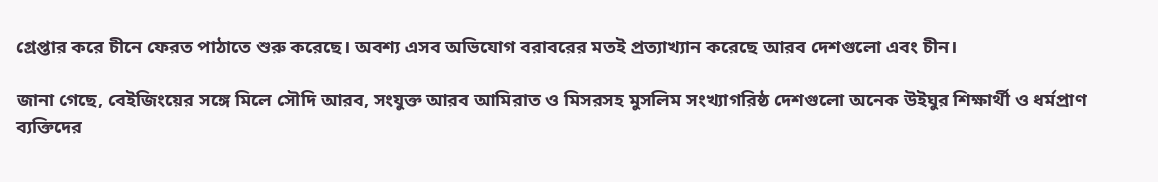গ্রেপ্তার করে চীনে ফেরত পাঠাতে শুরু করেছে। অবশ্য এসব অভিযোগ বরাবরের মতই প্রত্যাখ্যান করেছে আরব দেশগুলো এবং চীন।

জানা গেছে, বেইজিংয়ের সঙ্গে মিলে সৌদি আরব, সংযুক্ত আরব আমিরাত ও মিসরসহ মুসলিম সংখ্যাগরিষ্ঠ দেশগুলো অনেক উইঘুর শিক্ষার্থী ও ধর্মপ্রাণ ব্যক্তিদের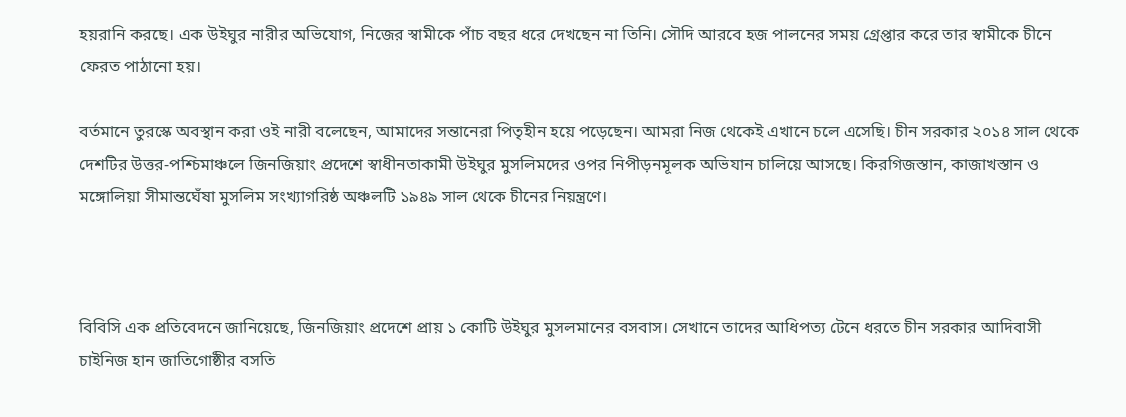হয়রানি করছে। এক উইঘুর নারীর অভিযোগ, নিজের স্বামীকে পাঁচ বছর ধরে দেখছেন না তিনি। সৌদি আরবে হজ পালনের সময় গ্রেপ্তার করে তার স্বামীকে চীনে ফেরত পাঠানো হয়।

বর্তমানে তুরস্কে অবস্থান করা ওই নারী বলেছেন, আমাদের সন্তানেরা পিতৃহীন হয়ে পড়েছেন। আমরা নিজ থেকেই এখানে চলে এসেছি। চীন সরকার ২০১৪ সাল থেকে দেশটির উত্তর-পশ্চিমাঞ্চলে জিনজিয়াং প্রদেশে স্বাধীনতাকামী উইঘুর মুসলিমদের ওপর নিপীড়নমূলক অভিযান চালিয়ে আসছে। কিরগিজস্তান, কাজাখস্তান ও মঙ্গোলিয়া সীমান্তঘেঁষা মুসলিম সংখ্যাগরিষ্ঠ অঞ্চলটি ১৯৪৯ সাল থেকে চীনের নিয়ন্ত্রণে।



বিবিসি এক প্রতিবেদনে জানিয়েছে, জিনজিয়াং প্রদেশে প্রায় ১ কোটি উইঘুর মুসলমানের বসবাস। সেখানে তাদের আধিপত্য টেনে ধরতে চীন সরকার আদিবাসী চাইনিজ হান জাতিগোষ্ঠীর বসতি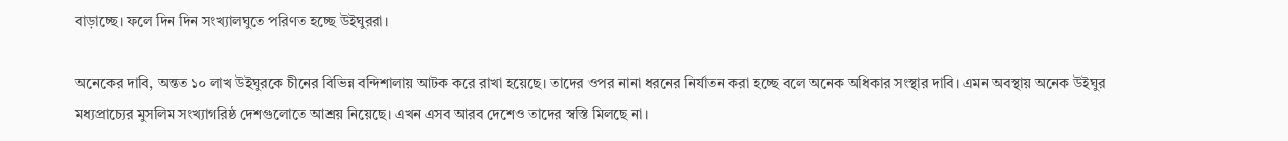বাড়াচ্ছে। ফলে দিন দিন সংখ্যালঘুতে পরিণত হচ্ছে উইঘুররা।

অনেকের দাবি, অন্তত ১০ লাখ উইঘুরকে চীনের বিভিন্ন বন্দিশালায় আটক করে রাখা হয়েছে। তাদের ওপর নানা ধরনের নির্যাতন করা হচ্ছে বলে অনেক অধিকার সংস্থার দাবি। এমন অবস্থায় অনেক উইঘুর মধ্যপ্রাচ্যের মুসলিম সংখ্যাগরিষ্ঠ দেশগুলোতে আশ্রয় নিয়েছে। এখন এসব আরব দেশেও তাদের স্বস্তি মিলছে না।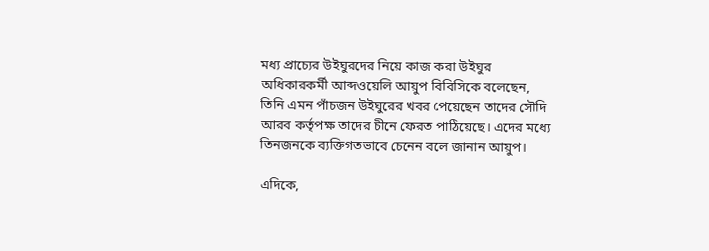মধ্য প্রাচ্যের উইঘুরদের নিয়ে কাজ করা উইঘুর অধিকারকর্মী আব্দওয়েলি আয়ুপ বিবিসিকে বলেছেন, তিনি এমন পাঁচজন উইঘুরের খবর পেয়েছেন তাদের সৌদি আরব কর্তৃপক্ষ তাদের চীনে ফেরত পাঠিয়েছে। এদের মধ্যে তিনজনকে ব্যক্তিগতভাবে চেনেন বলে জানান আয়ুপ।

এদিকে,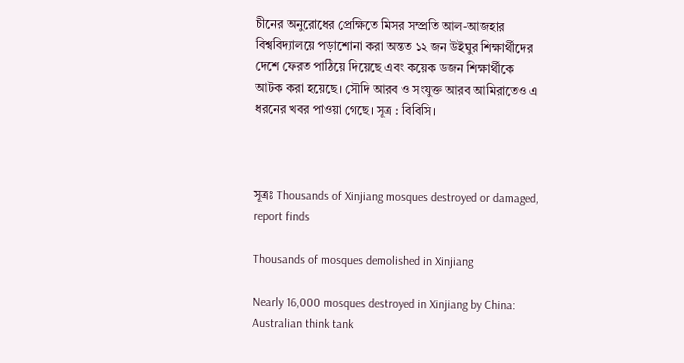চীনের অনুরোধের প্রেক্ষিতে মিসর সম্প্রতি আল-আজহার বিশ্ববিদ্যালয়ে পড়াশোনা করা অন্তত ১২ জন উইঘুর শিক্ষার্থীদের দেশে ফেরত পাঠিয়ে দিয়েছে এবং কয়েক ডজন শিক্ষার্থীকে আটক করা হয়েছে। সৌদি আরব ও সংযুক্ত আরব আমিরাতেও এ ধরনের খবর পাওয়া গেছে। সূত্র : বিবিসি।



সূত্রঃ Thousands of Xinjiang mosques destroyed or damaged, report finds

Thousands of mosques demolished in Xinjiang

Nearly 16,000 mosques destroyed in Xinjiang by China: Australian think tank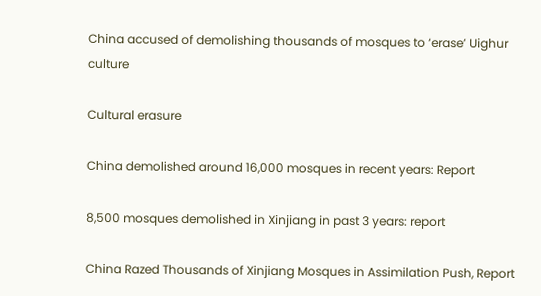China accused of demolishing thousands of mosques to ‘erase’ Uighur culture

Cultural erasure

China demolished around 16,000 mosques in recent years: Report

8,500 mosques demolished in Xinjiang in past 3 years: report

China Razed Thousands of Xinjiang Mosques in Assimilation Push, Report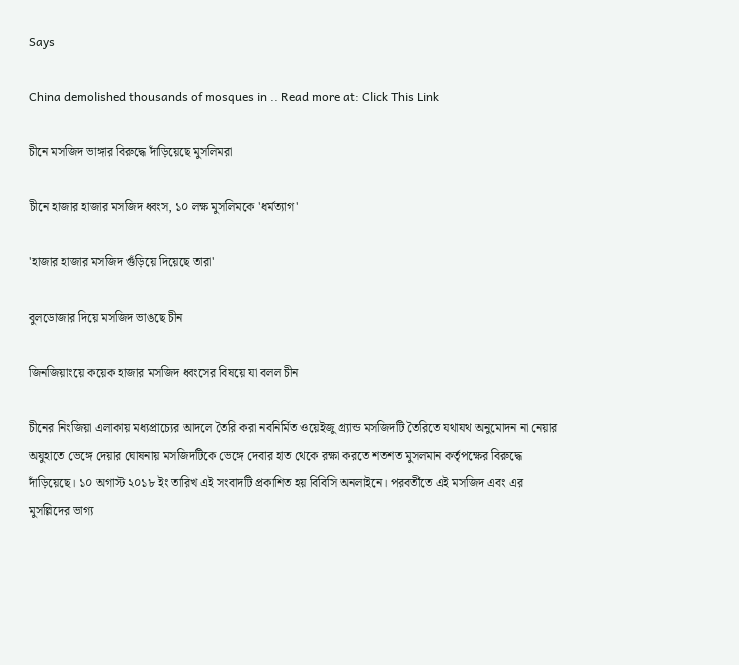Says

China demolished thousands of mosques in .. Read more at: Click This Link

চীনে মসজিদ ভাঙ্গার বিরুদ্ধে দাঁড়িয়েছে মুসলিমরা

চীনে হাজার হাজার মসজিদ ধ্বংস, ১০ লক্ষ মুসলিমকে 'ধর্মত্যাগ'

'হাজার হাজার মসজিদ গুঁড়িয়ে দিয়েছে তারা'

বুলডোজার দিয়ে মসজিদ ভাঙছে চীন

জিনজিয়াংয়ে কয়েক হাজার মসজিদ ধ্বংসের বিষয়ে যা বলল চীন

চীনের নিংজিয়া এলাকায় মধ্যপ্রাচ্যের আদলে তৈরি করা নবনির্মিত ওয়েইজু গ্র্যান্ড মসজিদটি তৈরিতে যথাযথ অনুমোদন না নেয়ার অযুহাতে ভেঙ্গে দেয়ার ঘোষনায় মসজিদটিকে ভেঙ্গে দেবার হাত থেকে রক্ষা করতে শতশত মুসলমান কর্তৃপক্ষের বিরুদ্ধে দাঁড়িয়েছে। ১০ অগাস্ট ২০১৮ ইং তারিখ এই সংবাদটি প্রকাশিত হয় বিবিসি অনলাইনে। পরবর্তীতে এই মসজিদ এবং এর মুসল্লিদের ভাগ্য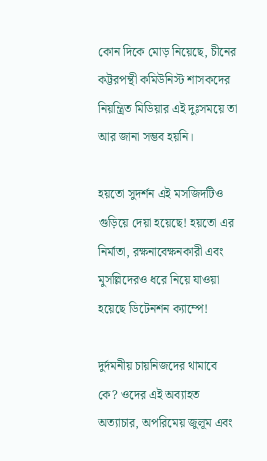কোন দিকে মোড় নিয়েছে, চীনের কট্টরপন্থী কমিউনিস্ট শাসকদের নিয়ন্ত্রিত মিডিয়ার এই দুঃসময়ে তা আর জানা সম্ভব হয়নি।

হয়তো সুদর্শন এই মসজিদটিও গুড়িয়ে দেয়া হয়েছে! হয়তো এর নির্মাতা, রক্ষনাবেক্ষনকারী এবং মুসল্লিদেরও ধরে নিয়ে যাওয়া হয়েছে ডিটেনশন ক্যাম্পে!

দুর্দমনীয় চায়নিজদের থামাবে কে? ওদের এই অব্যাহত অত্যাচার, অপরিমেয় জুলূম এবং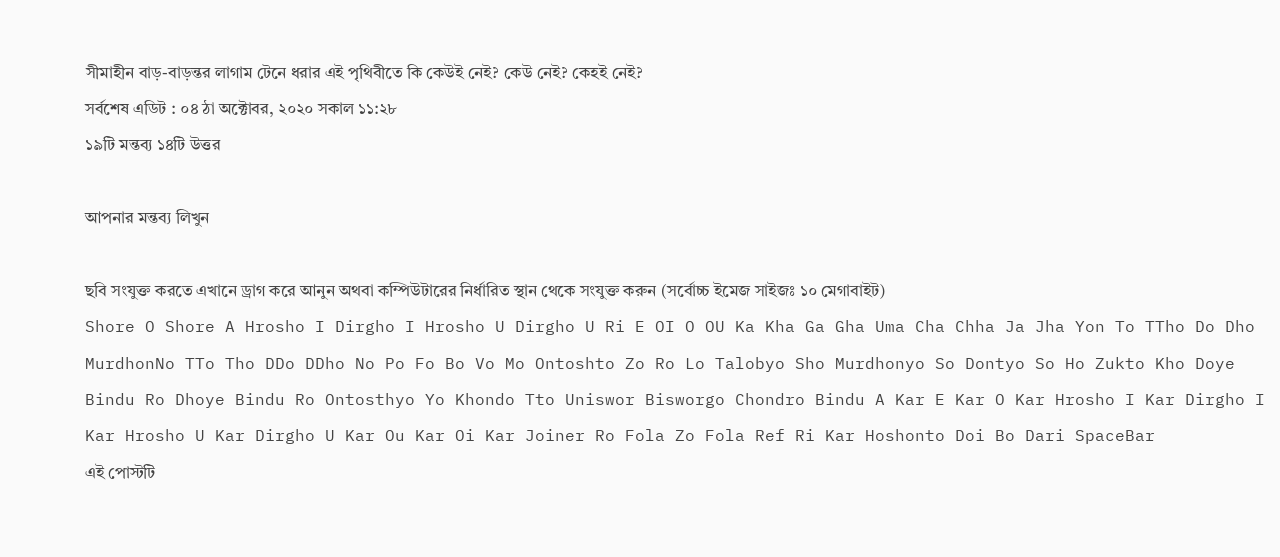সীমাহীন বাড়-বাড়ন্তর লাগাম টেনে ধরার এই পৃথিবীতে কি কেউই নেই? কেউ নেই? কেহই নেই?
সর্বশেষ এডিট : ০৪ ঠা অক্টোবর, ২০২০ সকাল ১১:২৮
১৯টি মন্তব্য ১৪টি উত্তর

আপনার মন্তব্য লিখুন

ছবি সংযুক্ত করতে এখানে ড্রাগ করে আনুন অথবা কম্পিউটারের নির্ধারিত স্থান থেকে সংযুক্ত করুন (সর্বোচ্চ ইমেজ সাইজঃ ১০ মেগাবাইট)
Shore O Shore A Hrosho I Dirgho I Hrosho U Dirgho U Ri E OI O OU Ka Kha Ga Gha Uma Cha Chha Ja Jha Yon To TTho Do Dho MurdhonNo TTo Tho DDo DDho No Po Fo Bo Vo Mo Ontoshto Zo Ro Lo Talobyo Sho Murdhonyo So Dontyo So Ho Zukto Kho Doye Bindu Ro Dhoye Bindu Ro Ontosthyo Yo Khondo Tto Uniswor Bisworgo Chondro Bindu A Kar E Kar O Kar Hrosho I Kar Dirgho I Kar Hrosho U Kar Dirgho U Kar Ou Kar Oi Kar Joiner Ro Fola Zo Fola Ref Ri Kar Hoshonto Doi Bo Dari SpaceBar
এই পোস্টটি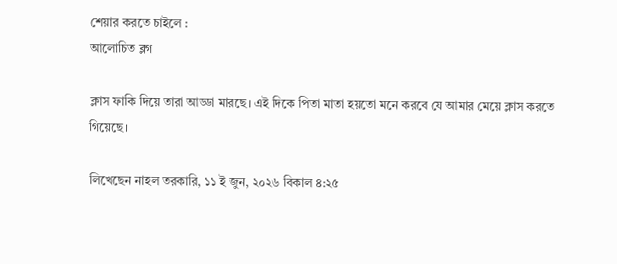শেয়ার করতে চাইলে :
আলোচিত ব্লগ

ক্লাস ফাকি দিয়ে তারা আড্ডা মারছে। এই দিকে পিতা মাতা হয়তো মনে করবে যে আমার মেয়ে ক্লাস করতে গিয়েছে।

লিখেছেন নাহল তরকারি, ১১ ই জুন, ২০২৬ বিকাল ৪:২৫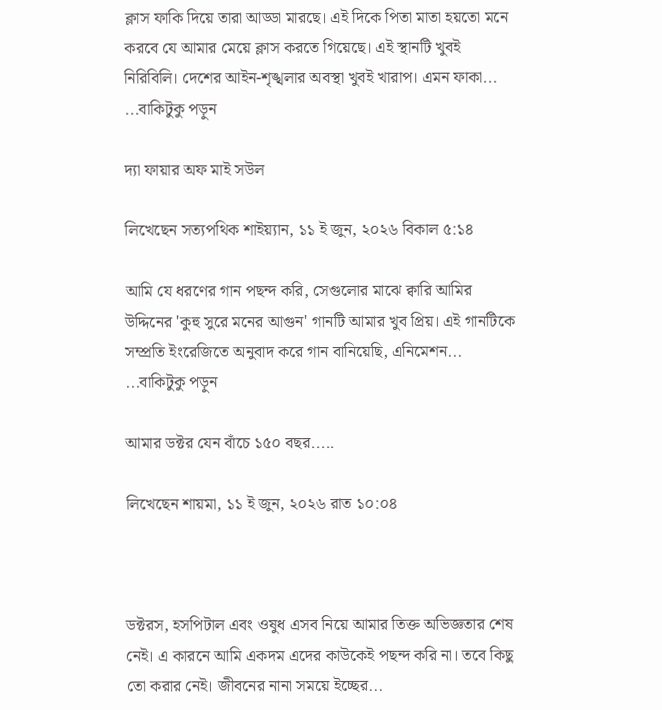ক্লাস ফাকি দিয়ে তারা আড্ডা মারছে। এই দিকে পিতা মাতা হয়তো মনে করবে যে আমার মেয়ে ক্লাস করতে গিয়েছে। এই স্থানটি খুবই নিরিবিলি। দেশের আইন-শৃঙ্খলার অবস্থা খুবই খারাপ। এমন ফাকা... ...বাকিটুকু পড়ুন

দ্যা ফায়ার অফ মাই সউল

লিখেছেন সত্যপথিক শাইয়্যান, ১১ ই জুন, ২০২৬ বিকাল ৫:১৪

আমি যে ধরণের গান পছন্দ করি, সেগুলোর মাঝে ক্বারি আমির উদ্দিনের 'কুহু সুরে মনের আগুন' গানটি আমার খুব প্রিয়। এই গানটিকে সম্প্রতি ইংরেজিতে অনুবাদ করে গান বানিয়েছি, এনিমেশন... ...বাকিটুকু পড়ুন

আমার ডক্টর যেন বাঁচে ১৫০ বছর.....

লিখেছেন শায়মা, ১১ ই জুন, ২০২৬ রাত ১০:০৪



ডক্টরস, হসপিটাল এবং ওষুধ এসব নিয়ে আমার তিক্ত অভিজ্ঞতার শেষ নেই। এ কারনে আমি একদম এদের কাউকেই পছন্দ করি না। তবে কিছু তো করার নেই। জীবনের নানা সময়ে ইচ্ছের...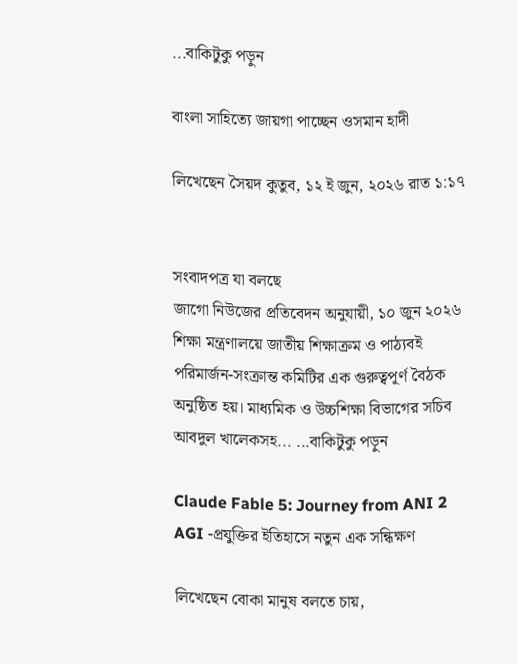...বাকিটুকু পড়ুন

বাংলা সাহিত্যে জায়গা পাচ্ছেন ওসমান হাদী

লিখেছেন সৈয়দ কুতুব, ১২ ই জুন, ২০২৬ রাত ১:১৭


সংবাদপত্র যা বলছে
জাগো নিউজের প্রতিবেদন অনুযায়ী, ১০ জুন ২০২৬ শিক্ষা মন্ত্রণালয়ে জাতীয় শিক্ষাক্রম ও পাঠ্যবই পরিমার্জন-সংক্রান্ত কমিটির এক গুরুত্বপূর্ণ বৈঠক অনুষ্ঠিত হয়। মাধ্যমিক ও উচ্চশিক্ষা বিভাগের সচিব আবদুল খালেকসহ... ...বাকিটুকু পড়ুন

Claude Fable 5: Journey from ANI 2 AGI -প্রযুক্তির ইতিহাসে নতুন এক সন্ধিক্ষণ

লিখেছেন বোকা মানুষ বলতে চায়,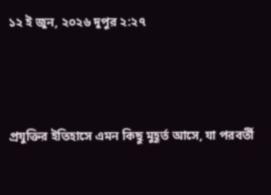১২ ই জুন, ২০২৬ দুপুর ২:২৭



প্রযুক্তির ইতিহাসে এমন কিছু মুহূর্ত আসে, যা পরবর্তী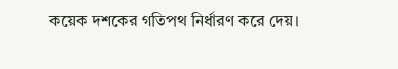কয়েক দশকের গতিপথ নির্ধারণ করে দেয়।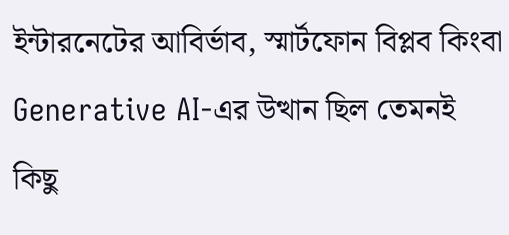ইন্টারনেটের আবির্ভাব, স্মার্টফোন বিপ্লব কিংবা Generative AI-এর উত্থান ছিল তেমনই কিছু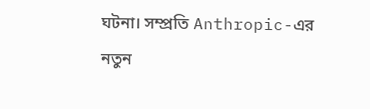ঘটনা। সম্প্রতি Anthropic-এর নতুন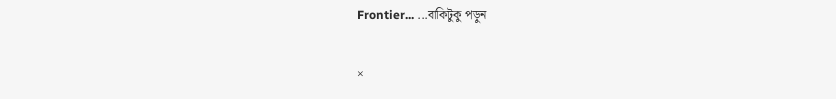Frontier... ...বাকিটুকু পড়ুন

×